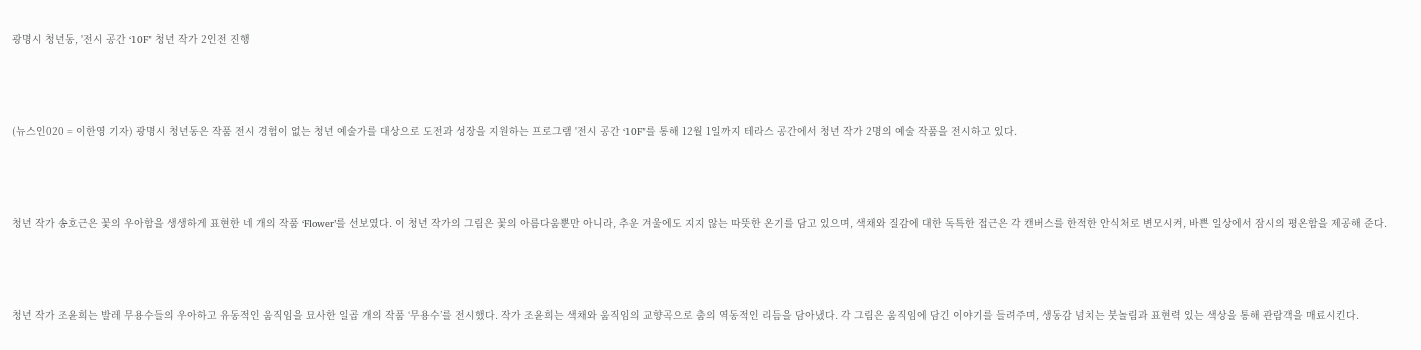광명시 청년동, '전시 공간 ‘10F’' 청년 작가 2인전 진행



(뉴스인020 = 이한영 기자) 광명시 청년동은 작품 전시 경험이 없는 청년 예술가를 대상으로 도전과 성장을 지원하는 프로그램 '전시 공간 ‘10F’'를 통해 12월 1일까지 테라스 공간에서 청년 작가 2명의 예술 작품을 전시하고 있다.



청년 작가 송호근은 꽃의 우아함을 생생하게 표현한 네 개의 작품 ‘Flower’를 선보였다. 이 청년 작가의 그림은 꽃의 아름다움뿐만 아니라, 추운 겨울에도 지지 않는 따뜻한 온기를 담고 있으며, 색채와 질감에 대한 독특한 접근은 각 캔버스를 한적한 안식처로 변모시켜, 바쁜 일상에서 잠시의 평온함을 제공해 준다.



청년 작가 조윤희는 발레 무용수들의 우아하고 유동적인 움직임을 묘사한 일곱 개의 작품 ‘무용수’를 전시했다. 작가 조윤희는 색채와 움직임의 교향곡으로 춤의 역동적인 리듬을 담아냈다. 각 그림은 움직임에 담긴 이야기를 들려주며, 생동감 넘치는 붓놀림과 표현력 있는 색상을 통해 관람객을 매료시킨다.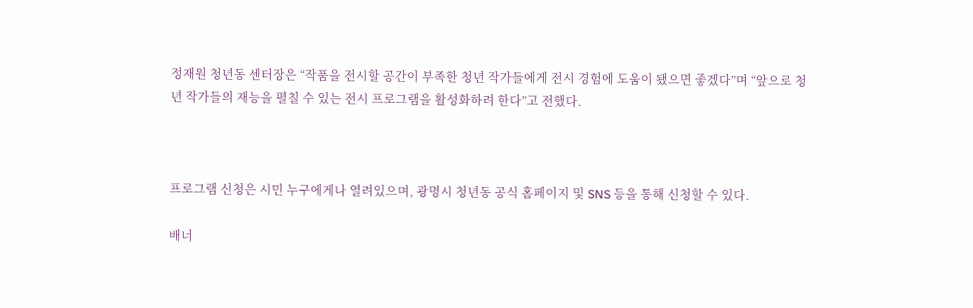정재원 청년동 센터장은 “작품을 전시할 공간이 부족한 청년 작가들에게 전시 경험에 도움이 됐으면 좋겠다”며 “앞으로 청년 작가들의 재능을 펼칠 수 있는 전시 프로그램을 활성화하려 한다”고 전했다.



프로그램 신청은 시민 누구에게나 열려있으며, 광명시 청년동 공식 홈페이지 및 SNS 등을 통해 신청할 수 있다.

배너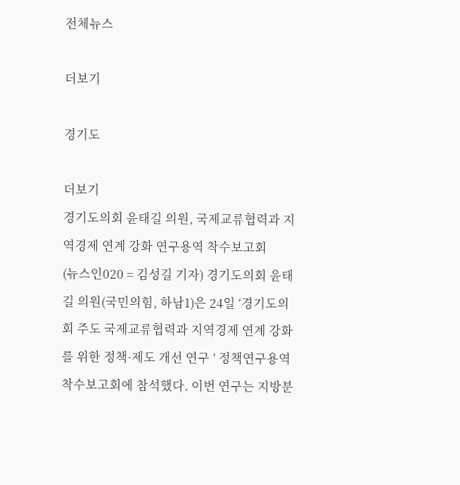전체뉴스

더보기

경기도

더보기
경기도의회 윤태길 의원, 국제교류협력과 지역경제 연계 강화 연구용역 착수보고회
(뉴스인020 = 김성길 기자) 경기도의회 윤태길 의원(국민의힘, 하남1)은 24일 ‘경기도의회 주도 국제교류협력과 지역경제 연계 강화를 위한 정책·제도 개선 연구 ’ 정책연구용역 착수보고회에 참석했다. 이번 연구는 지방분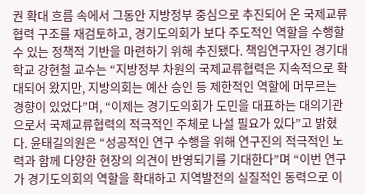권 확대 흐름 속에서 그동안 지방정부 중심으로 추진되어 온 국제교류협력 구조를 재검토하고, 경기도의회가 보다 주도적인 역할을 수행할 수 있는 정책적 기반을 마련하기 위해 추진됐다. 책임연구자인 경기대학교 강현철 교수는 “지방정부 차원의 국제교류협력은 지속적으로 확대되어 왔지만, 지방의회는 예산 승인 등 제한적인 역할에 머무르는 경향이 있었다”며, “이제는 경기도의회가 도민을 대표하는 대의기관으로서 국제교류협력의 적극적인 주체로 나설 필요가 있다”고 밝혔다. 윤태길의원은 “성공적인 연구 수행을 위해 연구진의 적극적인 노력과 함께 다양한 현장의 의견이 반영되기를 기대한다”며 “이번 연구가 경기도의회의 역할을 확대하고 지역발전의 실질적인 동력으로 이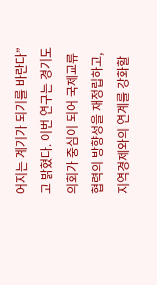어지는 계기가 되기를 바란다”고 밝혔다. 이번 연구는 경기도의회가 중심이 되어 국제교류협력의 방향성을 재정립하고, 지역경제와의 연계를 강화할